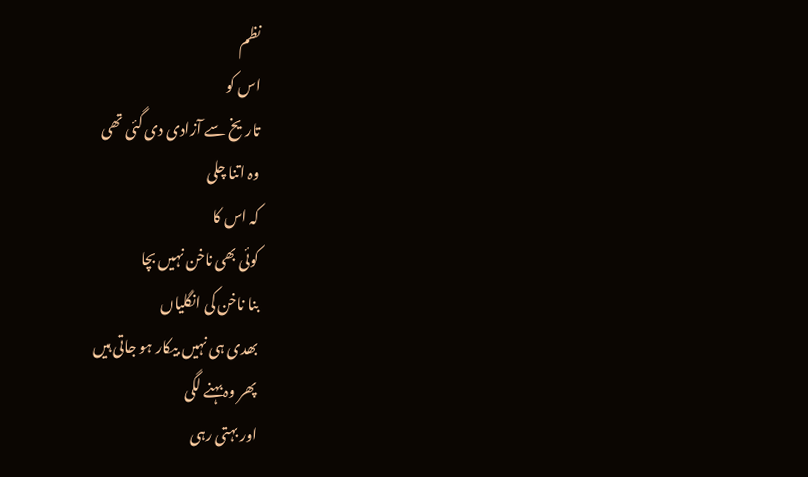نظم
اس کو
تاریخ سے آزادی دی گئی تھی
وہ اتنا چلی
کہ اس کا
کوئی بھی ناخن نہیں بچا
بنا ناخن کی انگلیاں
بھدی ہی نہیں بیکار ہو جاتی ہیں
پھر وہ بہنے لگی
اور بہتی رہی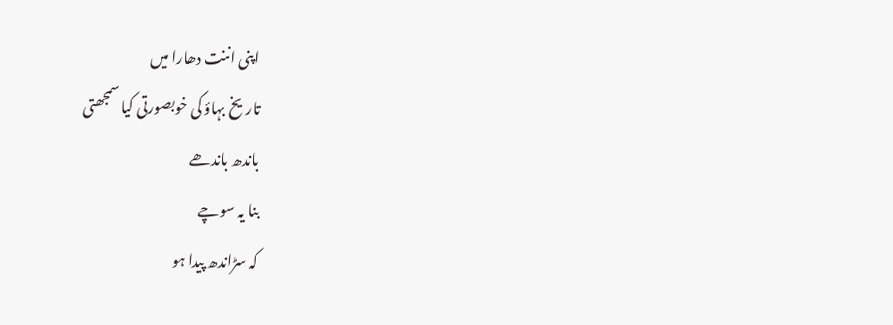اپنی اننت دھارا میں
تاریخ بہاؤ کی خوبصورتی کیا سمجھتی
باندھ باندھے
بنا یہ سوچے
کہ سڑاندھ پیدا ہو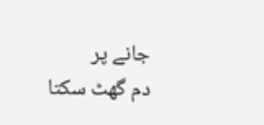جانے پر
دم گھٹ سکتا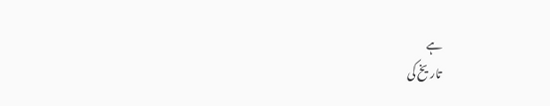ہے
تاریخ کی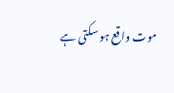موت واقع ہو سکتی ہے